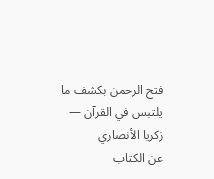فتح الرحمن بكشف ما يلتبس في القرآن — زكريا الأنصاري
عن الكتاب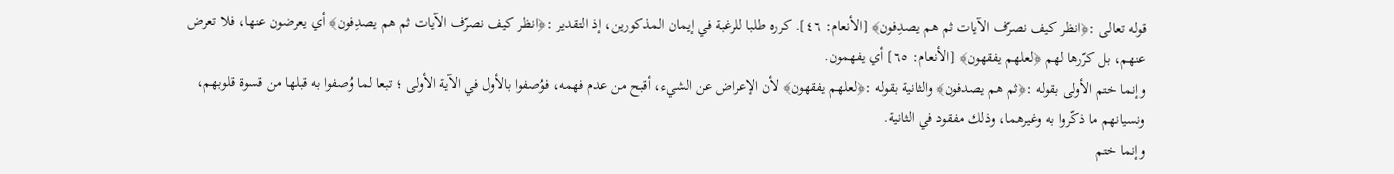قوله تعالى :﴿انظر كيف نصرّف الآيات ثم هم يصدِفون﴾ [الأنعام: ٤٦]. كرره طلبا للرغبة في إيمان المذكورين، إذ التقدير :﴿انظر كيف نصرّف الآيات ثم هم يصدِفون﴾ أي يعرضون عنها، فلا تعرض عنهم، بل كرّرها لهم ﴿لعلهم يفقهون﴾ [الأنعام: ٦٥] أي يفهمون.
وإنما ختم الأولى بقوله :﴿ثم هم يصدفون﴾ والثانية بقوله :﴿لعلهم يفقهون﴾ لأن الإعراض عن الشيء، أقبح من عدم فهمه، فوُصفوا بالأول في الآية الأولى ؛ تبعا لما وُصفوا به قبلها من قسوة قلوبهم، ونسيانهم ما ذكّروا به وغيرهما، وذلك مفقود في الثانية.
وإنما ختم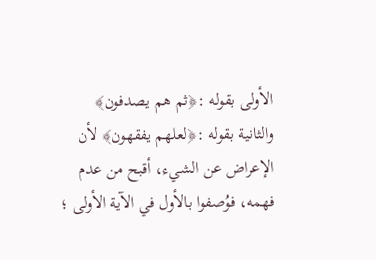الأولى بقوله :﴿ثم هم يصدفون﴾ والثانية بقوله :﴿لعلهم يفقهون﴾ لأن الإعراض عن الشيء، أقبح من عدم فهمه، فوُصفوا بالأول في الآية الأولى ؛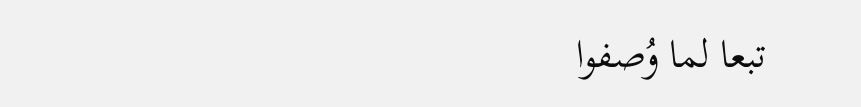تبعا لما وُصفوا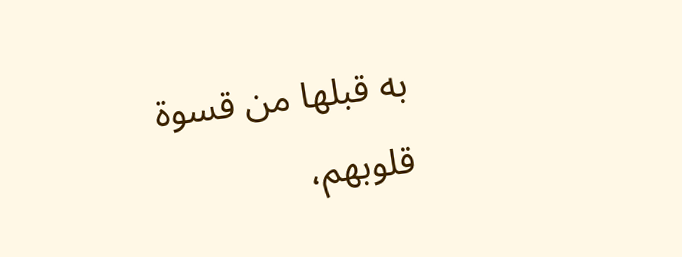به قبلها من قسوة قلوبهم،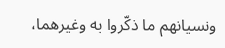ونسيانهم ما ذكّروا به وغيرهما،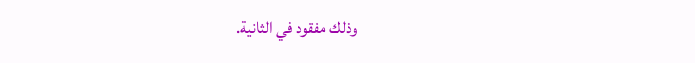وذلك مفقود في الثانية.